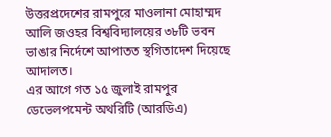উত্তরপ্রদেশের রামপুরে মাওলানা মোহাম্মদ আলি জওহর বিশ্ববিদ্যালয়ের ৩৮টি ভবন ভাঙার নির্দেশে আপাতত স্থগিতাদেশ দিয়েছে আদালত।
এর আগে গত ১৫ জুলাই রামপুর ডেভেলপমেন্ট অথরিটি (আরডিএ)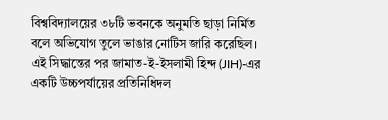বিশ্ববিদ্যালয়ের ৩৮টি ভবনকে অনুমতি ছাড়া নির্মিত বলে অভিযোগ তুলে ভাঙার নোটিস জারি করেছিল। এই সিদ্ধান্তের পর জামাত-ই-ইসলামী হিন্দ (JIH)-এর একটি উচ্চপর্যায়ের প্রতিনিধিদল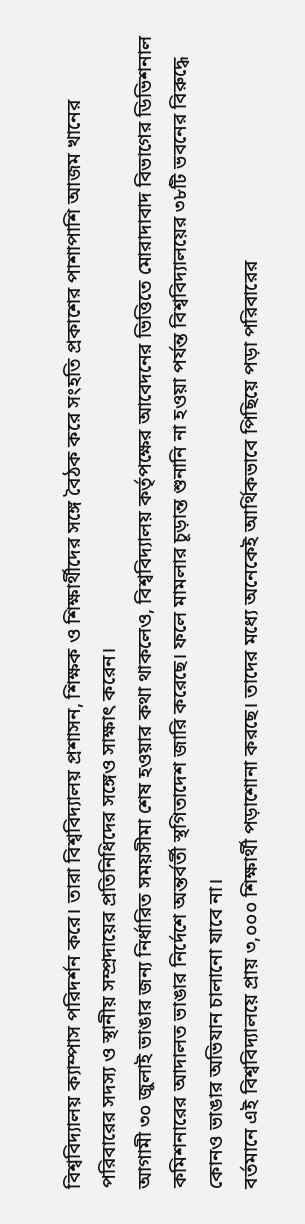বিশ্ববিদ্যালয় ক্যাম্পাস পরিদর্শন করে। তারা বিশ্ববিদ্যালয় প্রশাসন, শিক্ষক ও শিক্ষার্থীদের সঙ্গে বৈঠক করে সংহতি প্রকাশের পাশাপাশি আজম খানের পরিবারের সদস্য ও স্থানীয় সম্প্রদায়ের প্রতিনিধিদের সঙ্গেও সাক্ষাৎ করেন।
আগামী ৩০ জুলাই ভাঙার জন্য নির্ধারিত সময়সীমা শেষ হওয়ার কথা থাকলেও, বিশ্ববিদ্যালয় কর্তৃপক্ষের আবেদনের ভিত্তিতে মোরাদাবাদ বিভাগের ডিভিশনাল কমিশনারের আদালত ভাঙার নির্দেশে অন্তর্বর্তী স্থগিতাদেশ জারি করেছে। ফলে মামলার চূড়ান্ত শুনানি না হওয়া পর্যন্ত বিশ্ববিদ্যালয়ের ৩৮টি ভবনের বিরুদ্ধে কোনও ভাঙার অভিযান চালানো যাবে না।
বর্তমানে এই বিশ্ববিদ্যালয়ে প্রায় ৩,০০০ শিক্ষার্থী পড়াশোনা করছে। তাদের মধ্যে অনেকেই আর্থিকভাবে পিছিয়ে পড়া পরিবারের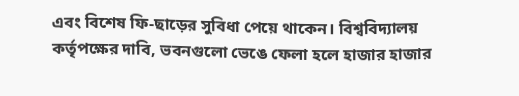এবং বিশেষ ফি-ছাড়ের সুবিধা পেয়ে থাকেন। বিশ্ববিদ্যালয় কর্তৃপক্ষের দাবি, ভবনগুলো ভেঙে ফেলা হলে হাজার হাজার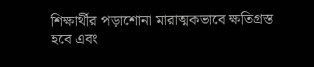শিক্ষার্থীর পড়াশোনা মারাত্মকভাবে ক্ষতিগ্রস্ত হবে এবং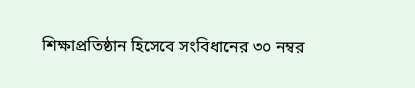শিক্ষাপ্রতিষ্ঠান হিসেবে সংবিধানের ৩০ নম্বর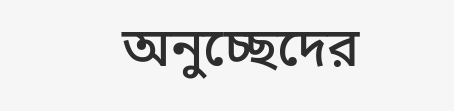অনুচ্ছেদের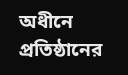অধীনে প্রতিষ্ঠানের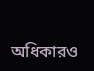অধিকারও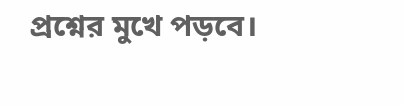প্রশ্নের মুখে পড়বে।